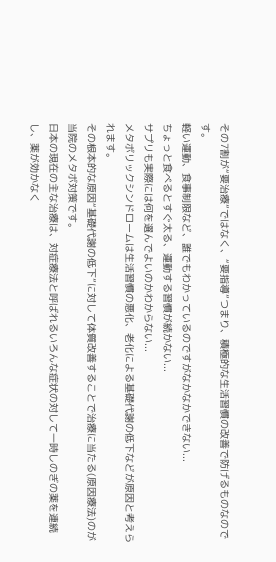その7割が“要治療”ではなく、“要指導”つまり、積極的な生活習慣の改善で防げるものなのです。
軽い運動、食事制限など、誰でもわかっているのですがなかなかできない...
ちょっと食べるとすぐ太る、運動する習慣が続かない...
サプリも実際には何を選んでよいのかわからない...
メタボリックシンドロームは生活習慣の悪化、老化による基礎代謝の低下などが原因と考えられます。
その根本的な原因“基礎代謝の低下”に対して体質改善することで治療に当たる(原因療法)のが当院のメタボ対策です。
日本の現在の主な治療は、対症療法と呼ばれるいろんな症状の対して一時しのぎの薬を連続し、薬が効かなく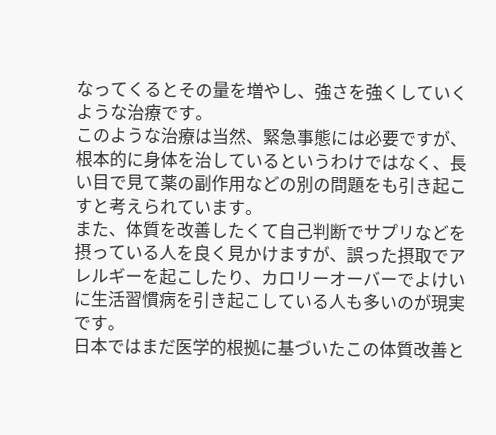なってくるとその量を増やし、強さを強くしていくような治療です。
このような治療は当然、緊急事態には必要ですが、根本的に身体を治しているというわけではなく、長い目で見て薬の副作用などの別の問題をも引き起こすと考えられています。
また、体質を改善したくて自己判断でサプリなどを摂っている人を良く見かけますが、誤った摂取でアレルギーを起こしたり、カロリーオーバーでよけいに生活習慣病を引き起こしている人も多いのが現実です。
日本ではまだ医学的根拠に基づいたこの体質改善と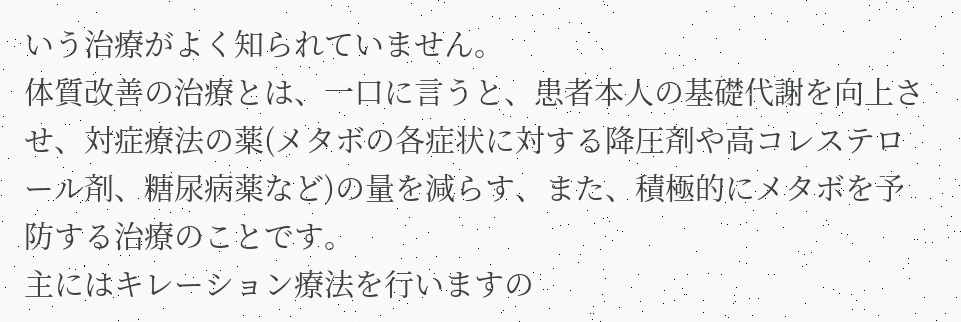いう治療がよく知られていません。
体質改善の治療とは、一口に言うと、患者本人の基礎代謝を向上させ、対症療法の薬(メタボの各症状に対する降圧剤や高コレステロール剤、糖尿病薬など)の量を減らす、また、積極的にメタボを予防する治療のことです。
主にはキレーション療法を行いますの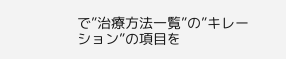で”治療方法一覧”の”キレーション”の項目を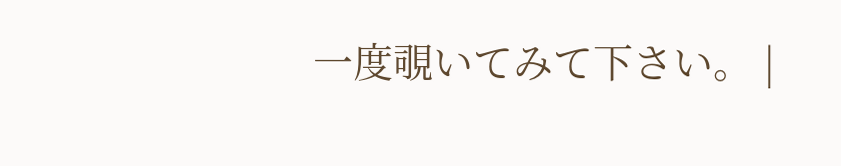一度覗いてみて下さい。 |